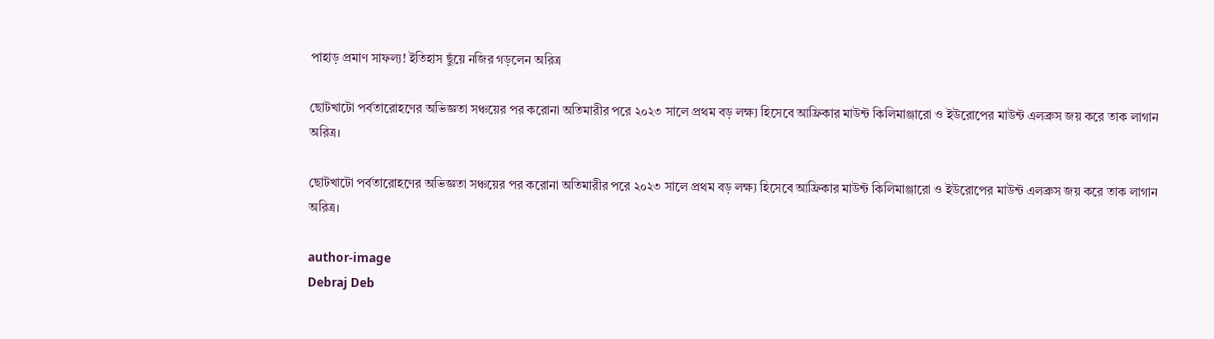পাহাড় প্রমাণ সাফল্য! ইতিহাস ছুঁয়ে নজির গড়লেন অরিত্র

ছোটখাটো পর্বতারোহণের অভিজ্ঞতা সঞ্চয়ের পর করোনা অতিমারীর পরে ২০২৩ সালে প্রথম বড় লক্ষ্য হিসেবে আফ্রিকার মাউন্ট কিলিমাঞ্জারো ও ইউরোপের মাউন্ট এলব্রুস জয় করে তাক লাগান অরিত্র।

ছোটখাটো পর্বতারোহণের অভিজ্ঞতা সঞ্চয়ের পর করোনা অতিমারীর পরে ২০২৩ সালে প্রথম বড় লক্ষ্য হিসেবে আফ্রিকার মাউন্ট কিলিমাঞ্জারো ও ইউরোপের মাউন্ট এলব্রুস জয় করে তাক লাগান অরিত্র।

author-image
Debraj Deb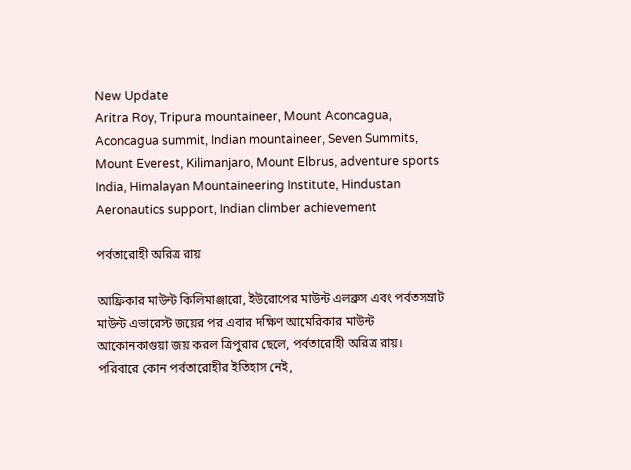New Update
Aritra Roy, Tripura mountaineer, Mount Aconcagua, Aconcagua summit, Indian mountaineer, Seven Summits, Mount Everest, Kilimanjaro, Mount Elbrus, adventure sports India, Himalayan Mountaineering Institute, Hindustan Aeronautics support, Indian climber achievement

পর্বতারোহী অরিত্র রায়

আফ্রিকার মাউন্ট কিলিমাঞ্জারো, ইউরোপের মাউন্ট এলব্রুস এবং পর্বতসম্রাট মাউন্ট এভারেস্ট জয়ের পর এবার দক্ষিণ আমেরিকার মাউন্ট আকোনকাগুয়া জয় করল ত্রিপুরার ছেলে, পর্বতারোহী অরিত্র রায়।
পরিবারে কোন পর্বতারোহীর ইতিহাস নেই,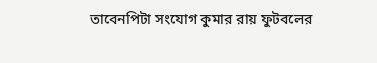তাবেনপিটা সংযোগ কুমার রায় ফুটবলের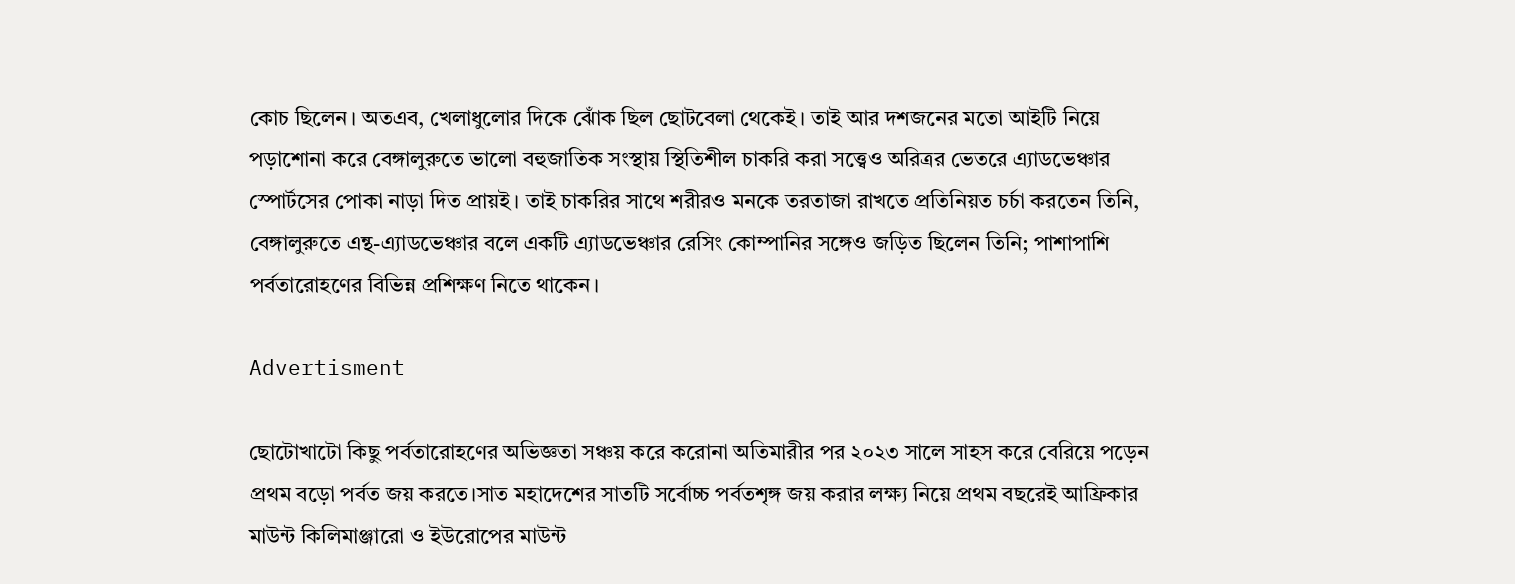কোচ ছিলেন। অতএব, খেলাধুলোর দিকে ঝোঁক ছিল ছোটবেলা থেকেই। তাই আর দশজনের মতো আইটি নিয়ে পড়াশোনা করে বেঙ্গালুরুতে ভালো বহুজাতিক সংস্থায় স্থিতিশীল চাকরি করা সত্ত্বেও অরিত্রর ভেতরে এ্যাডভেঞ্চার স্পোর্টসের পোকা নাড়া দিত প্রায়ই। তাই চাকরির সাথে শরীরও মনকে তরতাজা রাখতে প্রতিনিয়ত চর্চা করতেন তিনি, বেঙ্গালুরুতে এন্থ-এ্যাডভেঞ্চার বলে একটি এ্যাডভেঞ্চার রেসিং কোম্পানির সঙ্গেও জড়িত ছিলেন তিনি; পাশাপাশি পর্বতারোহণের বিভিন্ন প্রশিক্ষণ নিতে থাকেন।

Advertisment

ছোটোখাটো কিছু পর্বতারোহণের অভিজ্ঞতা সঞ্চয় করে করোনা অতিমারীর পর ২০২৩ সালে সাহস করে বেরিয়ে পড়েন প্রথম বড়ো পর্বত জয় করতে।সাত মহাদেশের সাতটি সর্বোচ্চ পর্বতশৃঙ্গ জয় করার লক্ষ্য নিয়ে প্রথম বছরেই আফ্রিকার মাউন্ট কিলিমাঞ্জারো ও ইউরোপের মাউন্ট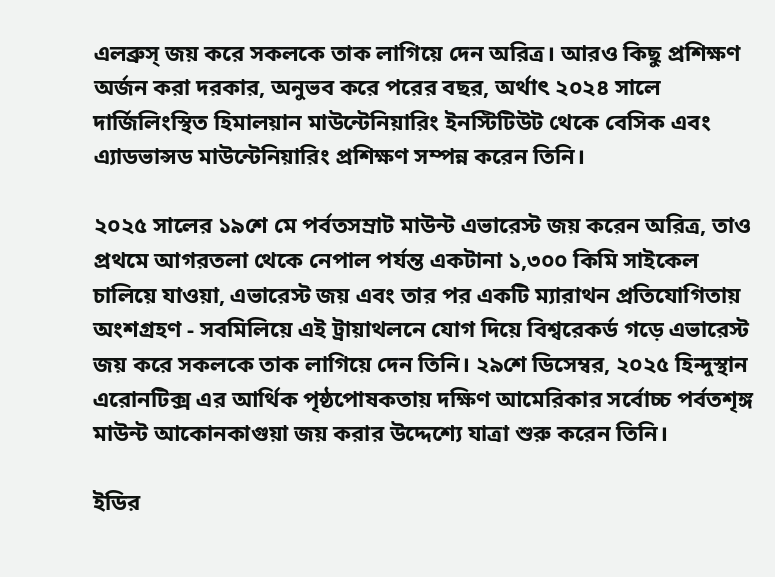এলব্রুস্ জয় করে সকলকে তাক লাগিয়ে দেন অরিত্র। আরও কিছু প্রশিক্ষণ অর্জন করা দরকার, অনুভব করে পরের বছর, অর্থাৎ ২০২৪ সালে দার্জিলিংস্থিত হিমালয়ান মাউন্টেনিয়ারিং ইনস্টিটিউট থেকে বেসিক এবং এ্যাডভান্সড মাউন্টেনিয়ারিং প্রশিক্ষণ সম্পন্ন করেন তিনি।

২০২৫ সালের ১৯শে মে পর্বতসম্রাট মাউন্ট এভারেস্ট জয় করেন অরিত্র, তাও প্রথমে আগরতলা থেকে নেপাল পর্যন্ত একটানা ১,৩০০ কিমি সাইকেল চালিয়ে যাওয়া, এভারেস্ট জয় এবং তার পর একটি ম্যারাথন প্রতিযোগিতায় অংশগ্রহণ - সবমিলিয়ে এই ট্রায়াথলনে যোগ দিয়ে বিশ্বরেকর্ড গড়ে এভারেস্ট জয় করে সকলকে তাক লাগিয়ে দেন তিনি। ২৯শে ডিসেম্বর, ২০২৫ হিন্দুস্থান এরোনটিক্স এর আর্থিক পৃষ্ঠপোষকতায় দক্ষিণ আমেরিকার সর্বোচ্চ পর্বতশৃঙ্গ মাউন্ট আকোনকাগুয়া জয় করার উদ্দেশ্যে যাত্রা শুরু করেন তিনি।

ইডির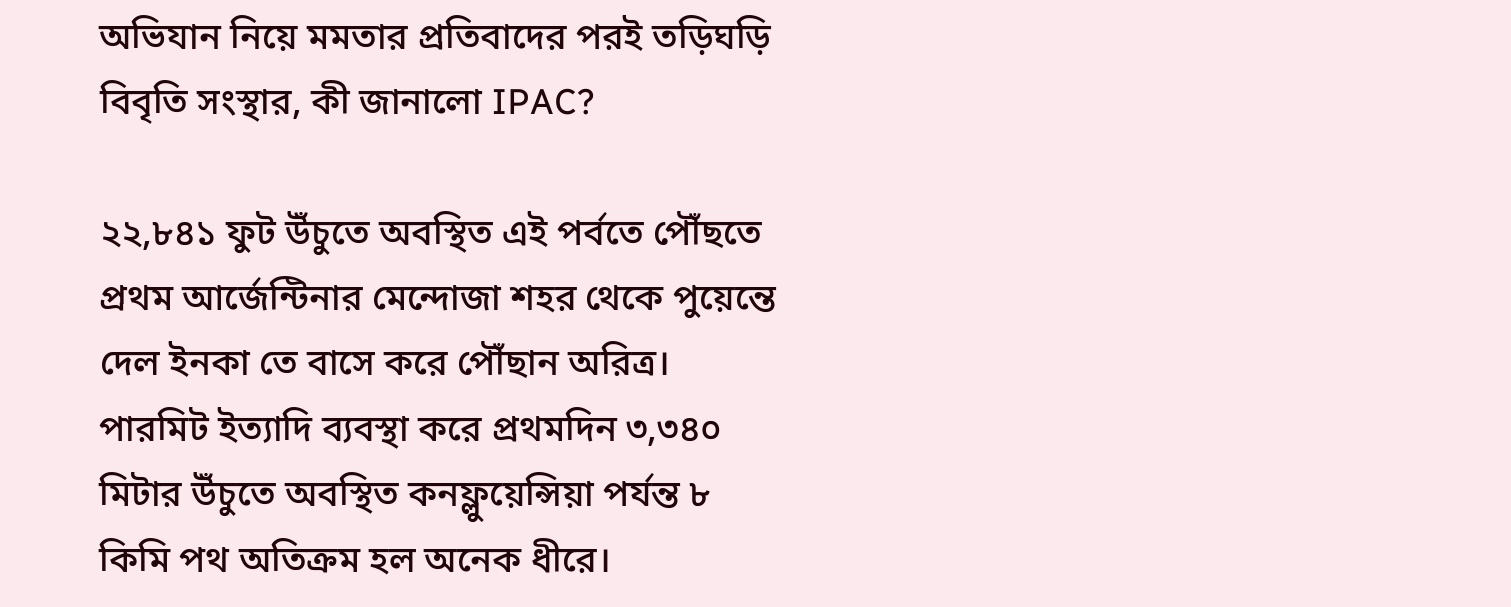অভিযান নিয়ে মমতার প্রতিবাদের পরই তড়িঘড়ি বিবৃতি সংস্থার, কী জানালো IPAC?

২২,৮৪১ ফুট উঁচুতে অবস্থিত এই পর্বতে পৌঁছতে প্রথম আর্জেন্টিনার মেন্দোজা শহর থেকে পুয়েন্তে দেল ইনকা তে বাসে করে পৌঁছান অরিত্র। পারমিট ইত্যাদি ব্যবস্থা করে প্রথমদিন ৩,৩৪০ মিটার উঁচুতে অবস্থিত কনফ্লুয়েন্সিয়া পর্যন্ত ৮ কিমি পথ অতিক্রম হল অনেক ধীরে।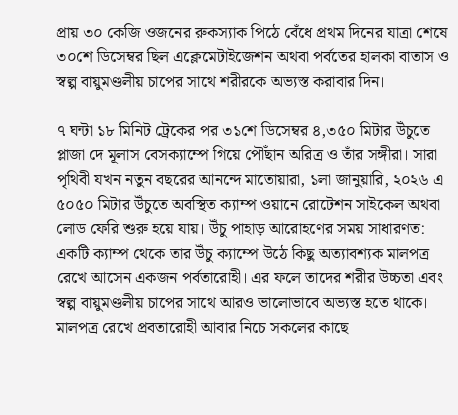প্রায় ৩০ কেজি ওজনের রুকস্যাক পিঠে বেঁধে প্রথম দিনের যাত্রা শেষে ৩০শে ডিসেম্বর ছিল এক্লেমেটাইজেশন অথবা পর্বতের হালকা বাতাস ও স্বল্প বায়ুমণ্ডলীয় চাপের সাথে শরীরকে অভ্যস্ত করাবার দিন।

৭ ঘন্টা ১৮ মিনিট ট্রেকের পর ৩১শে ডিসেম্বর ৪,৩৫০ মিটার উঁচুতে প্লাজা দে মূলাস বেসক্যাম্পে গিয়ে পৌঁছান অরিত্র ও তাঁর সঙ্গীরা। সারা পৃথিবী যখন নতুন বছরের আনন্দে মাতোয়ারা, ১লা জানুয়ারি, ২০২৬ এ ৫০৫০ মিটার উঁচুতে অবস্থিত ক্যাম্প ওয়ানে রোটেশন সাইকেল অথবা লোড ফেরি শুরু হয়ে যায়। উঁচু পাহাড় আরোহণের সময় সাধারণত: একটি ক্যাম্প থেকে তার উঁচু ক্যাম্পে উঠে কিছু অত্যাবশ্যক মালপত্র রেখে আসেন একজন পর্বতারোহী। এর ফলে তাদের শরীর উচ্চতা এবং স্বল্প বায়ুমণ্ডলীয় চাপের সাথে আরও ভালোভাবে অভ্যস্ত হতে থাকে। মালপত্র রেখে প্রবতারোহী আবার নিচে সকলের কাছে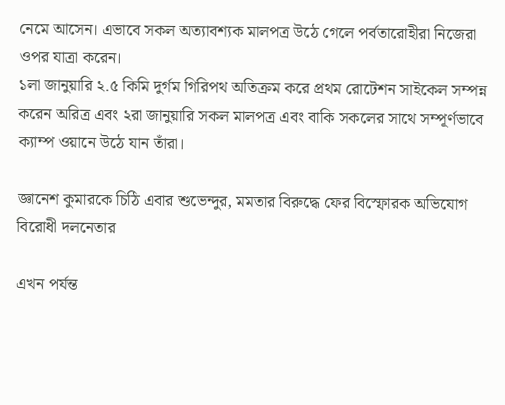নেমে আসেন। এভাবে সকল অত্যাবশ্যক মালপত্র উঠে গেলে পর্বতারোহীরা নিজেরা ওপর যাত্রা করেন।
১লা জানুয়ারি ২.৫ কিমি দুর্গম গিরিপথ অতিক্রম করে প্রথম রোটেশন সাইকেল সম্পন্ন করেন অরিত্র এবং ২রা জানুয়ারি সকল মালপত্র এবং বাকি সকলের সাথে সম্পূর্ণভাবে ক্যাম্প ওয়ানে উঠে যান তাঁরা।

জ্ঞানেশ কুমারকে চিঠি এবার শুভেন্দুর, মমতার বিরুদ্ধে ফের বিস্ফোরক অভিযোগ বিরোধী দলনেতার

এখন পর্যন্ত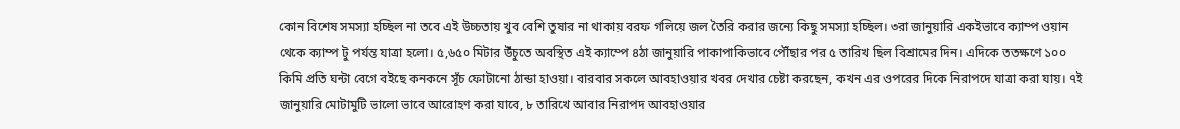কোন বিশেষ সমস্যা হচ্ছিল না তবে এই উচ্চতায় খুব বেশি তুষার না থাকায় বরফ গলিয়ে জল তৈরি করার জন্যে কিছু সমস্যা হচ্ছিল। ৩রা জানুয়ারি একইভাবে ক্যাম্প ওয়ান থেকে ক্যাম্প টু পর্যন্ত যাত্রা হলো। ৫,৬৫০ মিটার উঁচুতে অবস্থিত এই ক্যাম্পে ৪ঠা জানুয়ারি পাকাপাকিভাবে পৌঁছার পর ৫ তারিখ ছিল বিশ্রামের দিন। এদিকে ততক্ষণে ১০০ কিমি প্রতি ঘন্টা বেগে বইছে কনকনে সূঁচ ফোটানো ঠান্ডা হাওয়া। বারবার সকলে আবহাওয়ার খবর দেখার চেষ্টা করছেন, কখন এর ওপরের দিকে নিরাপদে যাত্রা করা যায়। ৭ই জানুয়ারি মোটামুটি ভালো ভাবে আরোহণ করা যাবে, ৮ তারিখে আবার নিরাপদ আবহাওয়ার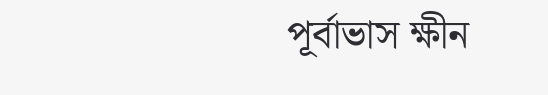পূর্বাভাস ক্ষীন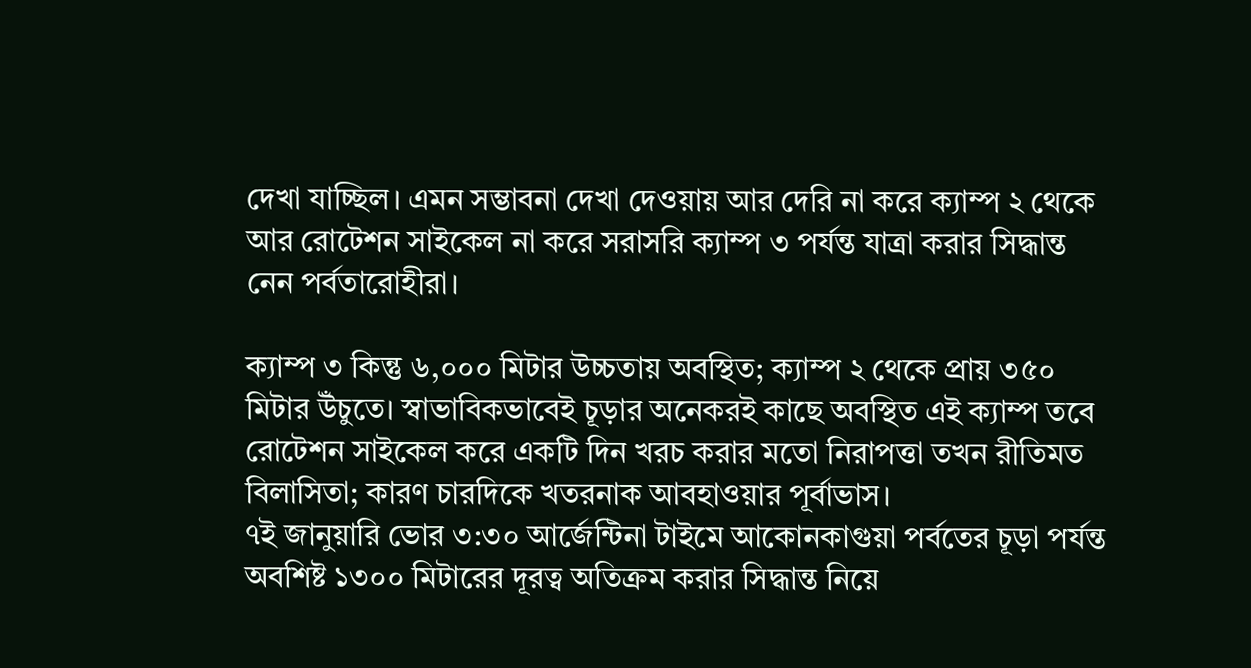দেখা যাচ্ছিল। এমন সম্ভাবনা দেখা দেওয়ায় আর দেরি না করে ক্যাম্প ২ থেকে আর রোটেশন সাইকেল না করে সরাসরি ক্যাম্প ৩ পর্যন্ত যাত্রা করার সিদ্ধান্ত নেন পর্বতারোহীরা।

ক্যাম্প ৩ কিন্তু ৬,০০০ মিটার উচ্চতায় অবস্থিত; ক্যাম্প ২ থেকে প্রায় ৩৫০ মিটার উঁচুতে। স্বাভাবিকভাবেই চূড়ার অনেকরই কাছে অবস্থিত এই ক্যাম্প তবে রোটেশন সাইকেল করে একটি দিন খরচ করার মতো নিরাপত্তা তখন রীতিমত বিলাসিতা; কারণ চারদিকে খতরনাক আবহাওয়ার পূর্বাভাস।
৭ই জানুয়ারি ভোর ৩:৩০ আর্জেন্টিনা টাইমে আকোনকাগুয়া পর্বতের চূড়া পর্যন্ত অবশিষ্ট ১৩০০ মিটারের দূরত্ব অতিক্রম করার সিদ্ধান্ত নিয়ে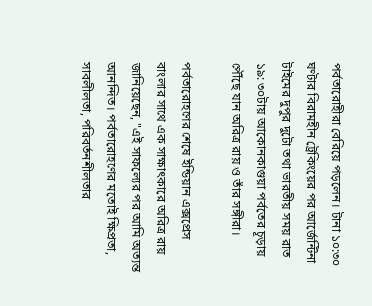পর্বতারোহীরা বেরিয়ে পড়লেন। টানা ১০:৩০ ঘণ্টার বিরামহীন ট্রেকিংয়ের পর আর্জেন্টিনা টাইমের দুপুর দুটো তথা ভারতীয় সময় রাত ১৯: ৩০টায় আকোনকাগুয়া পর্বতের চূড়ায় পৌঁছে যান অরিত্র রায় ও তাঁর সঙ্গীরা।

পর্বতারোহণের শেষে ইন্ডিয়ান এক্সপ্রেস বাংলার সাথে এক সাক্ষাৎকারে অরিত্র রায় জানিয়েছেন, "এই সাফল্যের পর আমি অত্যন্ত আনন্দিত। পর্বতারোহণের মতোই ক্ষিপ্রতা, সাবলীলতা, পরিবর্তনশীলতার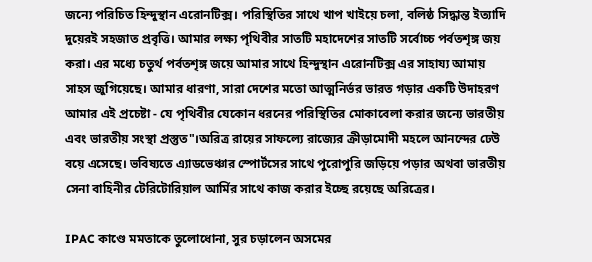জন্যে পরিচিত হিন্দুস্থান এরোনটিক্স। পরিস্থিতির সাথে খাপ খাইয়ে চলা, বলিষ্ঠ সিদ্ধান্ত ইত্যাদি দুয়েরই সহজাত প্রবৃত্তি। আমার লক্ষ্য পৃথিবীর সাতটি মহাদেশের সাতটি সর্বোচ্চ পর্বতশৃঙ্গ জয় করা। এর মধ্যে চতুর্থ পর্বতশৃঙ্গ জয়ে আমার সাথে হিন্দুস্থান এরোনটিক্স এর সাহায্য আমায় সাহস জুগিয়েছে। আমার ধারণা, সারা দেশের মতো আত্মনির্ভর ভারত গড়ার একটি উদাহরণ আমার এই প্রচেষ্টা - যে পৃথিবীর যেকোন ধরনের পরিস্থিতির মোকাবেলা করার জন্যে ভারতীয় এবং ভারতীয় সংস্থা প্রস্তুত"।অরিত্র রায়ের সাফল্যে রাজ্যের ক্রীড়ামোদী মহলে আনন্দের ঢেউ বয়ে এসেছে। ভবিষ্যতে এ্যাডভেঞ্চার স্পোর্টসের সাথে পুরোপুরি জড়িয়ে পড়ার অথবা ভারতীয় সেনা বাহিনীর টেরিটোরিয়াল আর্মির সাথে কাজ করার ইচ্ছে রয়েছে অরিত্রের।

IPAC কাণ্ডে মমতাকে তুলোধোনা, সুর চড়ালেন অসমের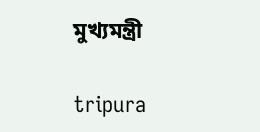মুখ্যমন্ত্রী

tripura